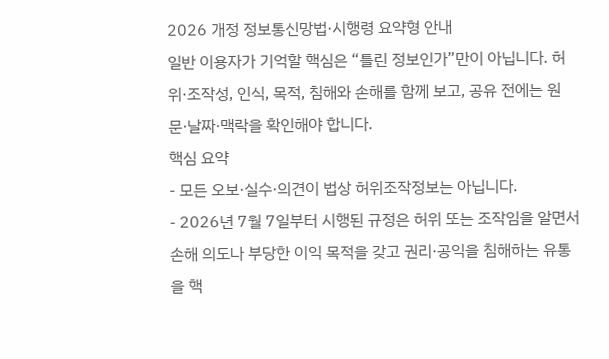2026 개정 정보통신망법·시행령 요약형 안내
일반 이용자가 기억할 핵심은 “틀린 정보인가”만이 아닙니다. 허위·조작성, 인식, 목적, 침해와 손해를 함께 보고, 공유 전에는 원문·날짜·맥락을 확인해야 합니다.
핵심 요약
- 모든 오보·실수·의견이 법상 허위조작정보는 아닙니다.
- 2026년 7월 7일부터 시행된 규정은 허위 또는 조작임을 알면서 손해 의도나 부당한 이익 목적을 갖고 권리·공익을 침해하는 유통을 핵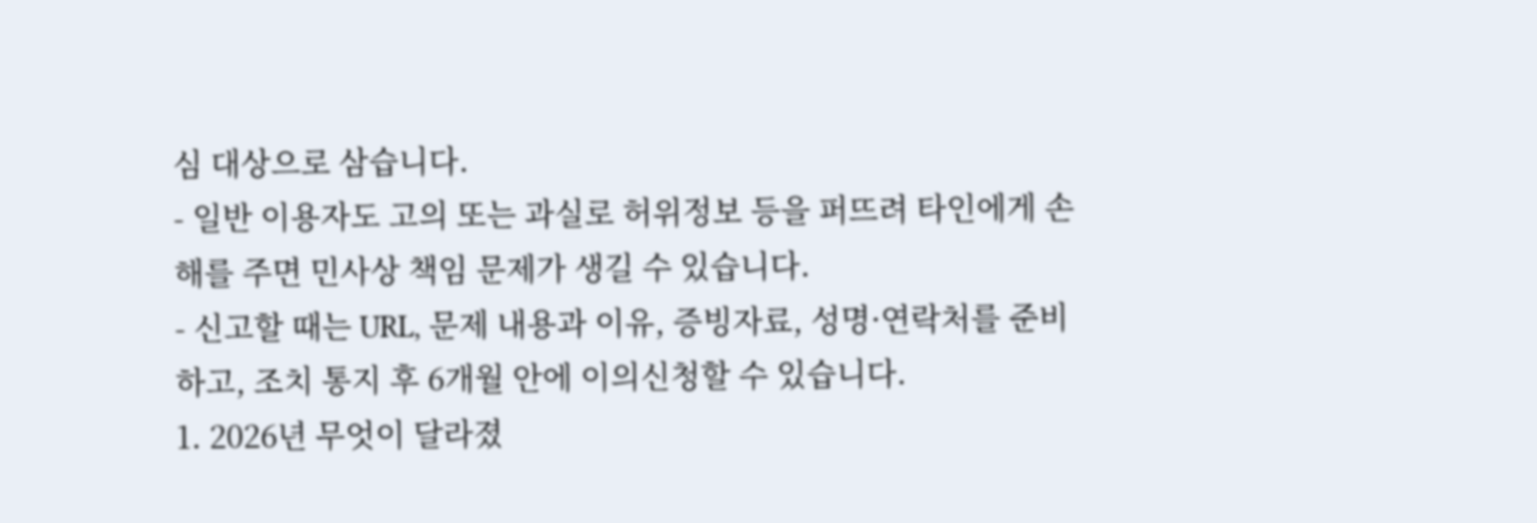심 대상으로 삼습니다.
- 일반 이용자도 고의 또는 과실로 허위정보 등을 퍼뜨려 타인에게 손해를 주면 민사상 책임 문제가 생길 수 있습니다.
- 신고할 때는 URL, 문제 내용과 이유, 증빙자료, 성명·연락처를 준비하고, 조치 통지 후 6개월 안에 이의신청할 수 있습니다.
1. 2026년 무엇이 달라졌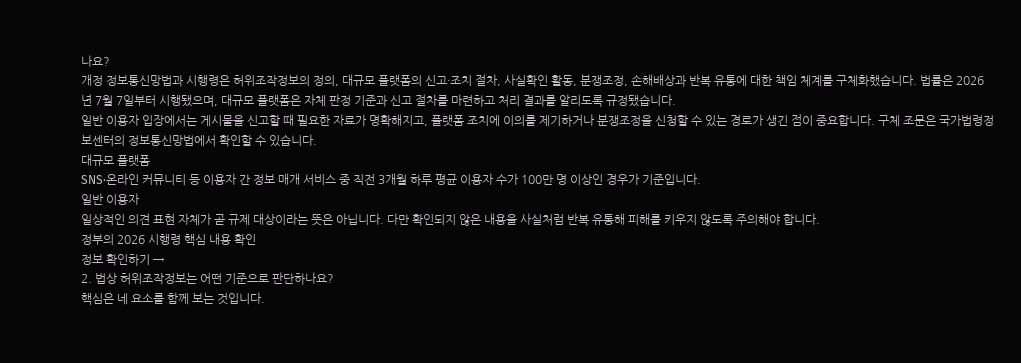나요?
개정 정보통신망법과 시행령은 허위조작정보의 정의, 대규모 플랫폼의 신고·조치 절차, 사실확인 활동, 분쟁조정, 손해배상과 반복 유통에 대한 책임 체계를 구체화했습니다. 법률은 2026년 7월 7일부터 시행됐으며, 대규모 플랫폼은 자체 판정 기준과 신고 절차를 마련하고 처리 결과를 알리도록 규정됐습니다.
일반 이용자 입장에서는 게시물을 신고할 때 필요한 자료가 명확해지고, 플랫폼 조치에 이의를 제기하거나 분쟁조정을 신청할 수 있는 경로가 생긴 점이 중요합니다. 구체 조문은 국가법령정보센터의 정보통신망법에서 확인할 수 있습니다.
대규모 플랫폼
SNS·온라인 커뮤니티 등 이용자 간 정보 매개 서비스 중 직전 3개월 하루 평균 이용자 수가 100만 명 이상인 경우가 기준입니다.
일반 이용자
일상적인 의견 표현 자체가 곧 규제 대상이라는 뜻은 아닙니다. 다만 확인되지 않은 내용을 사실처럼 반복 유통해 피해를 키우지 않도록 주의해야 합니다.
정부의 2026 시행령 핵심 내용 확인
정보 확인하기 →
2. 법상 허위조작정보는 어떤 기준으로 판단하나요?
핵심은 네 요소를 함께 보는 것입니다.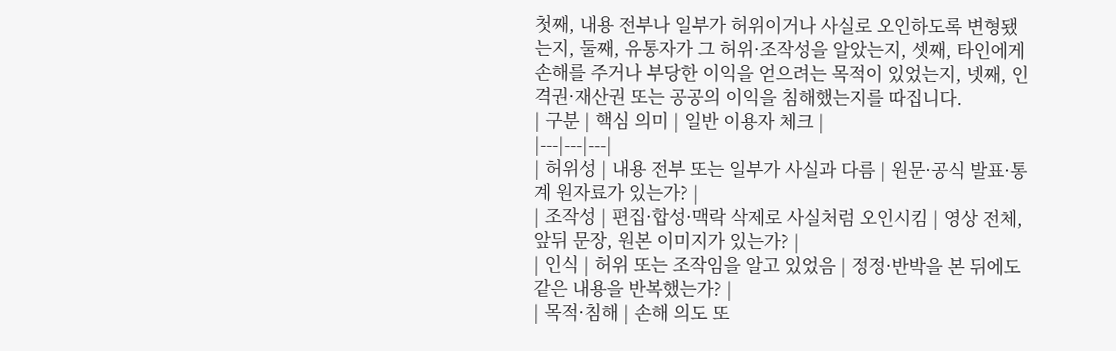첫째, 내용 전부나 일부가 허위이거나 사실로 오인하도록 변형됐는지, 둘째, 유통자가 그 허위·조작성을 알았는지, 셋째, 타인에게 손해를 주거나 부당한 이익을 얻으려는 목적이 있었는지, 넷째, 인격권·재산권 또는 공공의 이익을 침해했는지를 따집니다.
| 구분 | 핵심 의미 | 일반 이용자 체크 |
|---|---|---|
| 허위성 | 내용 전부 또는 일부가 사실과 다름 | 원문·공식 발표·통계 원자료가 있는가? |
| 조작성 | 편집·합성·맥락 삭제로 사실처럼 오인시킴 | 영상 전체, 앞뒤 문장, 원본 이미지가 있는가? |
| 인식 | 허위 또는 조작임을 알고 있었음 | 정정·반박을 본 뒤에도 같은 내용을 반복했는가? |
| 목적·침해 | 손해 의도 또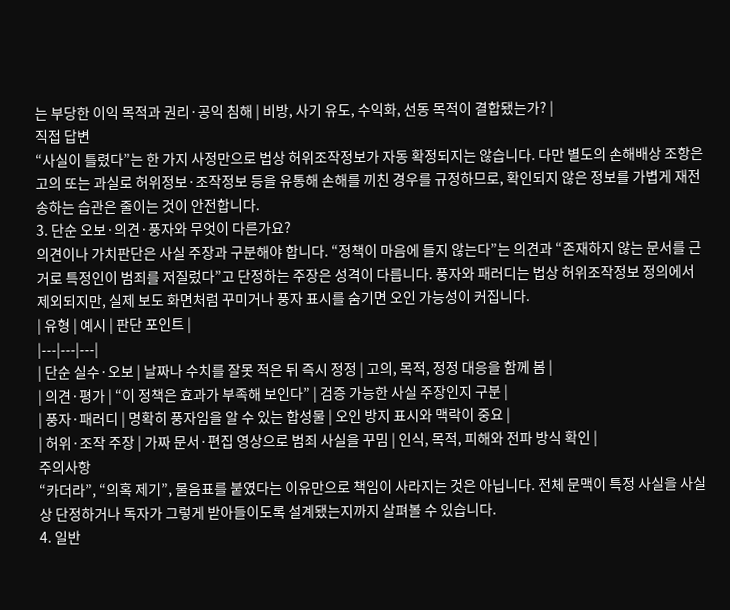는 부당한 이익 목적과 권리·공익 침해 | 비방, 사기 유도, 수익화, 선동 목적이 결합됐는가? |
직접 답변
“사실이 틀렸다”는 한 가지 사정만으로 법상 허위조작정보가 자동 확정되지는 않습니다. 다만 별도의 손해배상 조항은 고의 또는 과실로 허위정보·조작정보 등을 유통해 손해를 끼친 경우를 규정하므로, 확인되지 않은 정보를 가볍게 재전송하는 습관은 줄이는 것이 안전합니다.
3. 단순 오보·의견·풍자와 무엇이 다른가요?
의견이나 가치판단은 사실 주장과 구분해야 합니다. “정책이 마음에 들지 않는다”는 의견과 “존재하지 않는 문서를 근거로 특정인이 범죄를 저질렀다”고 단정하는 주장은 성격이 다릅니다. 풍자와 패러디는 법상 허위조작정보 정의에서 제외되지만, 실제 보도 화면처럼 꾸미거나 풍자 표시를 숨기면 오인 가능성이 커집니다.
| 유형 | 예시 | 판단 포인트 |
|---|---|---|
| 단순 실수·오보 | 날짜나 수치를 잘못 적은 뒤 즉시 정정 | 고의, 목적, 정정 대응을 함께 봄 |
| 의견·평가 | “이 정책은 효과가 부족해 보인다” | 검증 가능한 사실 주장인지 구분 |
| 풍자·패러디 | 명확히 풍자임을 알 수 있는 합성물 | 오인 방지 표시와 맥락이 중요 |
| 허위·조작 주장 | 가짜 문서·편집 영상으로 범죄 사실을 꾸밈 | 인식, 목적, 피해와 전파 방식 확인 |
주의사항
“카더라”, “의혹 제기”, 물음표를 붙였다는 이유만으로 책임이 사라지는 것은 아닙니다. 전체 문맥이 특정 사실을 사실상 단정하거나 독자가 그렇게 받아들이도록 설계됐는지까지 살펴볼 수 있습니다.
4. 일반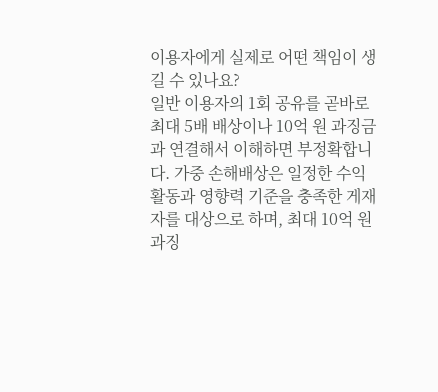이용자에게 실제로 어떤 책임이 생길 수 있나요?
일반 이용자의 1회 공유를 곧바로 최대 5배 배상이나 10억 원 과징금과 연결해서 이해하면 부정확합니다. 가중 손해배상은 일정한 수익 활동과 영향력 기준을 충족한 게재자를 대상으로 하며, 최대 10억 원 과징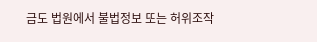금도 법원에서 불법정보 또는 허위조작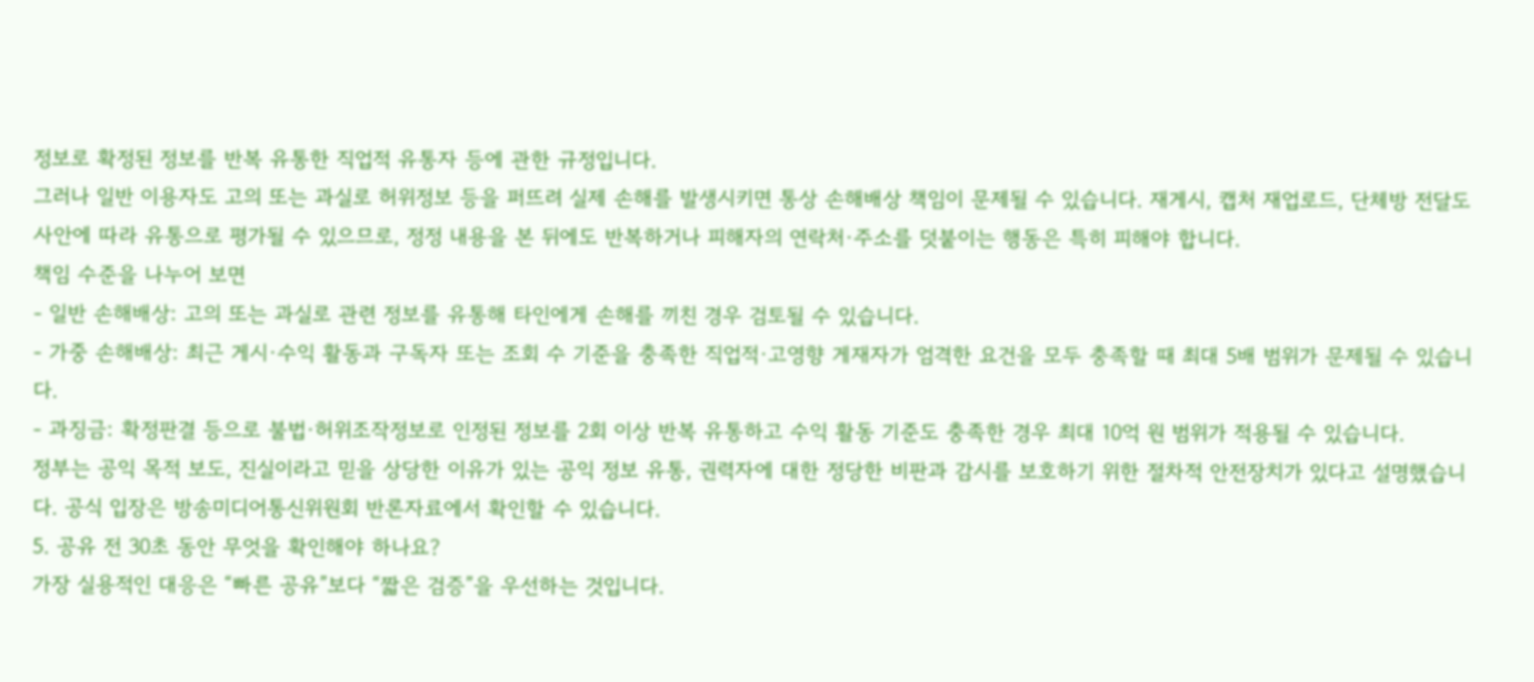정보로 확정된 정보를 반복 유통한 직업적 유통자 등에 관한 규정입니다.
그러나 일반 이용자도 고의 또는 과실로 허위정보 등을 퍼뜨려 실제 손해를 발생시키면 통상 손해배상 책임이 문제될 수 있습니다. 재게시, 캡처 재업로드, 단체방 전달도 사안에 따라 유통으로 평가될 수 있으므로, 정정 내용을 본 뒤에도 반복하거나 피해자의 연락처·주소를 덧붙이는 행동은 특히 피해야 합니다.
책임 수준을 나누어 보면
- 일반 손해배상: 고의 또는 과실로 관련 정보를 유통해 타인에게 손해를 끼친 경우 검토될 수 있습니다.
- 가중 손해배상: 최근 게시·수익 활동과 구독자 또는 조회 수 기준을 충족한 직업적·고영향 게재자가 엄격한 요건을 모두 충족할 때 최대 5배 범위가 문제될 수 있습니다.
- 과징금: 확정판결 등으로 불법·허위조작정보로 인정된 정보를 2회 이상 반복 유통하고 수익 활동 기준도 충족한 경우 최대 10억 원 범위가 적용될 수 있습니다.
정부는 공익 목적 보도, 진실이라고 믿을 상당한 이유가 있는 공익 정보 유통, 권력자에 대한 정당한 비판과 감시를 보호하기 위한 절차적 안전장치가 있다고 설명했습니다. 공식 입장은 방송미디어통신위원회 반론자료에서 확인할 수 있습니다.
5. 공유 전 30초 동안 무엇을 확인해야 하나요?
가장 실용적인 대응은 “빠른 공유”보다 “짧은 검증”을 우선하는 것입니다.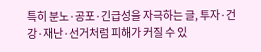특히 분노·공포·긴급성을 자극하는 글, 투자·건강·재난·선거처럼 피해가 커질 수 있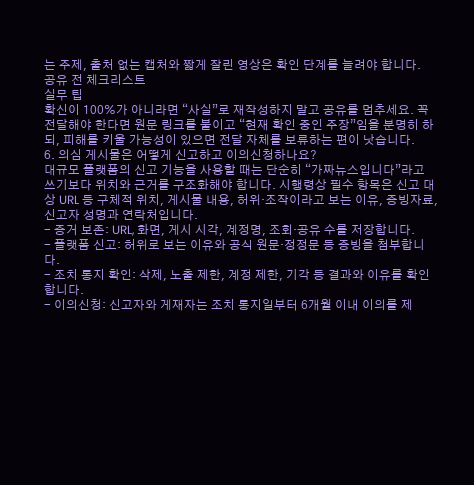는 주제, 출처 없는 캡처와 짧게 잘린 영상은 확인 단계를 늘려야 합니다.
공유 전 체크리스트
실무 팁
확신이 100%가 아니라면 “사실”로 재작성하지 말고 공유를 멈추세요. 꼭 전달해야 한다면 원문 링크를 붙이고 “현재 확인 중인 주장”임을 분명히 하되, 피해를 키울 가능성이 있으면 전달 자체를 보류하는 편이 낫습니다.
6. 의심 게시물은 어떻게 신고하고 이의신청하나요?
대규모 플랫폼의 신고 기능을 사용할 때는 단순히 “가짜뉴스입니다”라고 쓰기보다 위치와 근거를 구조화해야 합니다. 시행령상 필수 항목은 신고 대상 URL 등 구체적 위치, 게시물 내용, 허위·조작이라고 보는 이유, 증빙자료, 신고자 성명과 연락처입니다.
- 증거 보존: URL, 화면, 게시 시각, 계정명, 조회·공유 수를 저장합니다.
- 플랫폼 신고: 허위로 보는 이유와 공식 원문·정정문 등 증빙을 첨부합니다.
- 조치 통지 확인: 삭제, 노출 제한, 계정 제한, 기각 등 결과와 이유를 확인합니다.
- 이의신청: 신고자와 게재자는 조치 통지일부터 6개월 이내 이의를 제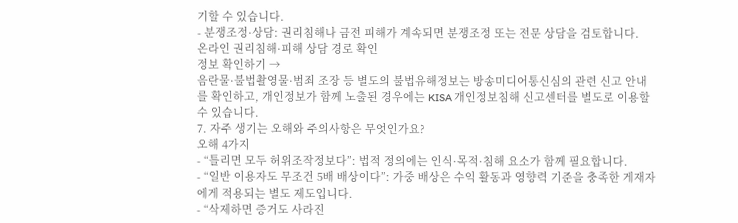기할 수 있습니다.
- 분쟁조정·상담: 권리침해나 금전 피해가 계속되면 분쟁조정 또는 전문 상담을 검토합니다.
온라인 권리침해·피해 상담 경로 확인
정보 확인하기 →
음란물·불법촬영물·범죄 조장 등 별도의 불법유해정보는 방송미디어통신심의 관련 신고 안내를 확인하고, 개인정보가 함께 노출된 경우에는 KISA 개인정보침해 신고센터를 별도로 이용할 수 있습니다.
7. 자주 생기는 오해와 주의사항은 무엇인가요?
오해 4가지
- “틀리면 모두 허위조작정보다”: 법적 정의에는 인식·목적·침해 요소가 함께 필요합니다.
- “일반 이용자도 무조건 5배 배상이다”: 가중 배상은 수익 활동과 영향력 기준을 충족한 게재자에게 적용되는 별도 제도입니다.
- “삭제하면 증거도 사라진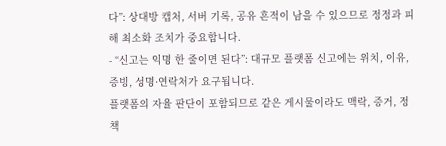다”: 상대방 캡처, 서버 기록, 공유 흔적이 남을 수 있으므로 정정과 피해 최소화 조치가 중요합니다.
- “신고는 익명 한 줄이면 된다”: 대규모 플랫폼 신고에는 위치, 이유, 증빙, 성명·연락처가 요구됩니다.
플랫폼의 자율 판단이 포함되므로 같은 게시물이라도 맥락, 증거, 정책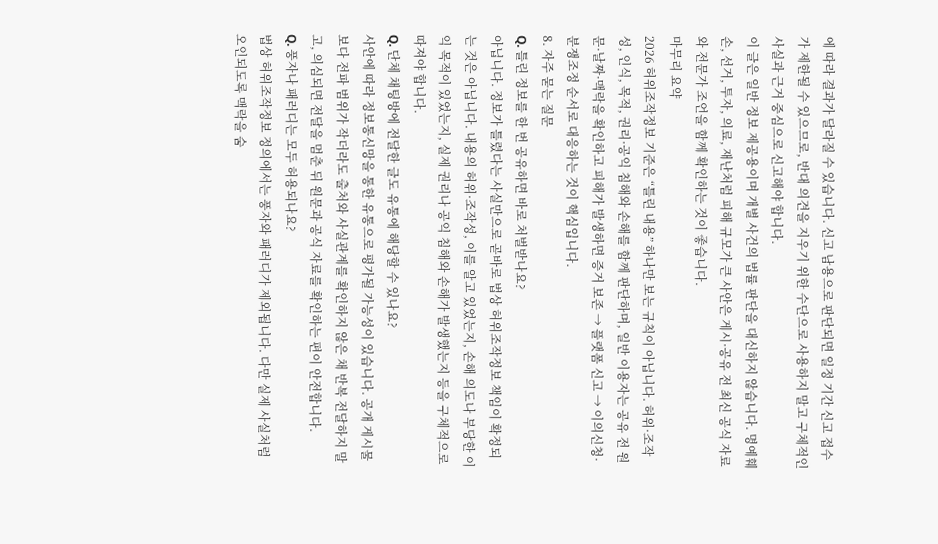에 따라 결과가 달라질 수 있습니다. 신고 남용으로 판단되면 일정 기간 신고 접수가 제한될 수 있으므로, 반대 의견을 지우기 위한 수단으로 사용하지 말고 구체적인 사실과 근거 중심으로 신고해야 합니다.
이 글은 일반 정보 제공용이며 개별 사건의 법률 판단을 대신하지 않습니다. 명예훼손, 선거, 투자, 의료, 재난처럼 피해 규모가 큰 사안은 게시·공유 전 최신 공식 자료와 전문가 조언을 함께 확인하는 것이 좋습니다.
마무리 요약
2026 허위조작정보 기준은 “틀린 내용” 하나만 보는 규칙이 아닙니다. 허위·조작성, 인식, 목적, 권리·공익 침해와 손해를 함께 판단하며, 일반 이용자는 공유 전 원문·날짜·맥락을 확인하고 피해가 발생하면 증거 보존 → 플랫폼 신고 → 이의신청·분쟁조정 순서로 대응하는 것이 핵심입니다.
8. 자주 묻는 질문
Q. 틀린 정보를 한 번 공유하면 바로 처벌받나요?
아닙니다. 정보가 틀렸다는 사실만으로 곧바로 법상 허위조작정보 책임이 확정되는 것은 아닙니다. 내용의 허위·조작성, 이를 알고 있었는지, 손해 의도나 부당한 이익 목적이 있었는지, 실제 권리나 공익 침해와 손해가 발생했는지 등을 구체적으로 따져야 합니다.
Q. 단체 채팅방에 전달한 글도 유통에 해당할 수 있나요?
사안에 따라 정보통신망을 통한 유통으로 평가될 가능성이 있습니다. 공개 게시물보다 전파 범위가 작더라도 출처와 사실관계를 확인하지 않은 채 반복 전달하지 말고, 의심되면 전달을 멈춘 뒤 원문과 공식 자료를 확인하는 편이 안전합니다.
Q. 풍자나 패러디는 모두 허용되나요?
법상 허위조작정보 정의에서는 풍자와 패러디가 제외됩니다. 다만 실제 사실처럼 오인되도록 맥락을 숨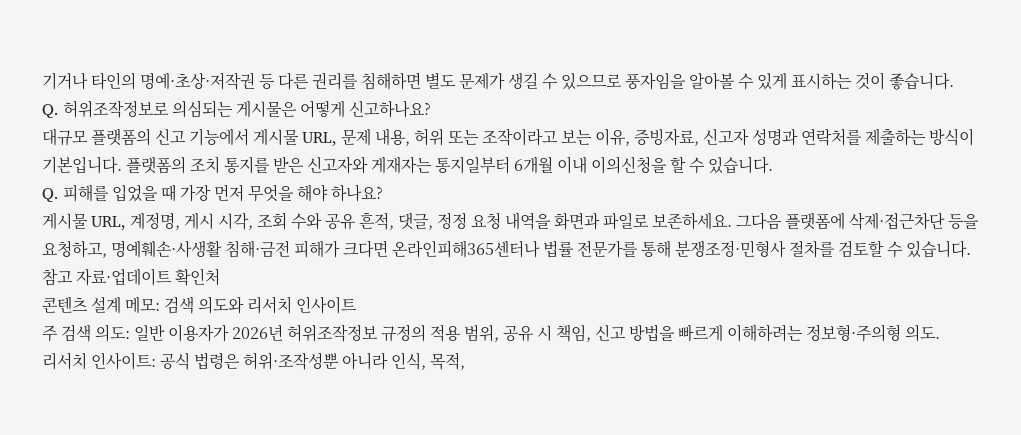기거나 타인의 명예·초상·저작권 등 다른 권리를 침해하면 별도 문제가 생길 수 있으므로 풍자임을 알아볼 수 있게 표시하는 것이 좋습니다.
Q. 허위조작정보로 의심되는 게시물은 어떻게 신고하나요?
대규모 플랫폼의 신고 기능에서 게시물 URL, 문제 내용, 허위 또는 조작이라고 보는 이유, 증빙자료, 신고자 성명과 연락처를 제출하는 방식이 기본입니다. 플랫폼의 조치 통지를 받은 신고자와 게재자는 통지일부터 6개월 이내 이의신청을 할 수 있습니다.
Q. 피해를 입었을 때 가장 먼저 무엇을 해야 하나요?
게시물 URL, 계정명, 게시 시각, 조회 수와 공유 흔적, 댓글, 정정 요청 내역을 화면과 파일로 보존하세요. 그다음 플랫폼에 삭제·접근차단 등을 요청하고, 명예훼손·사생활 침해·금전 피해가 크다면 온라인피해365센터나 법률 전문가를 통해 분쟁조정·민형사 절차를 검토할 수 있습니다.
참고 자료·업데이트 확인처
콘텐츠 설계 메모: 검색 의도와 리서치 인사이트
주 검색 의도: 일반 이용자가 2026년 허위조작정보 규정의 적용 범위, 공유 시 책임, 신고 방법을 빠르게 이해하려는 정보형·주의형 의도.
리서치 인사이트: 공식 법령은 허위·조작성뿐 아니라 인식, 목적,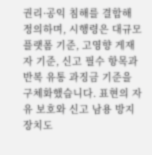권리·공익 침해를 결합해 정의하며, 시행령은 대규모 플랫폼 기준, 고영향 게재자 기준, 신고 필수 항목과 반복 유통 과징금 기준을 구체화했습니다. 표현의 자유 보호와 신고 남용 방지 장치도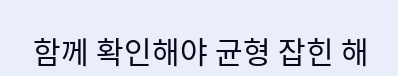함께 확인해야 균형 잡힌 해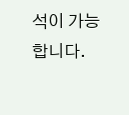석이 가능합니다.